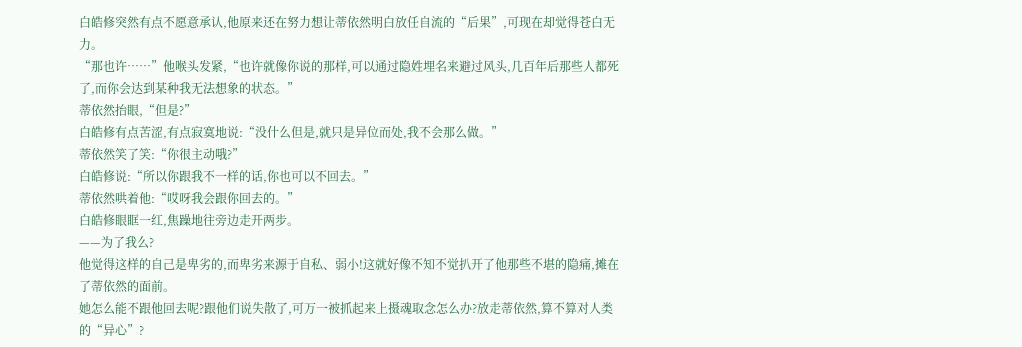白皓修突然有点不愿意承认,他原来还在努力想让蒂依然明白放任自流的“后果”,可现在却觉得苍白无力。
“那也许……”他喉头发紧,“也许就像你说的那样,可以通过隐姓埋名来避过风头,几百年后那些人都死了,而你会达到某种我无法想象的状态。”
蒂依然抬眼,“但是?”
白皓修有点苦涩,有点寂寞地说:“没什么但是,就只是异位而处,我不会那么做。”
蒂依然笑了笑:“你很主动哦?”
白皓修说:“所以你跟我不一样的话,你也可以不回去。”
蒂依然哄着他:“哎呀我会跟你回去的。”
白皓修眼眶一红,焦躁地往旁边走开两步。
——为了我么?
他觉得这样的自己是卑劣的,而卑劣来源于自私、弱小!这就好像不知不觉扒开了他那些不堪的隐痛,摊在了蒂依然的面前。
她怎么能不跟他回去呢?跟他们说失散了,可万一被抓起来上摄魂取念怎么办?放走蒂依然,算不算对人类的“异心”?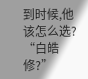到时候,他该怎么选?
“白皓修?”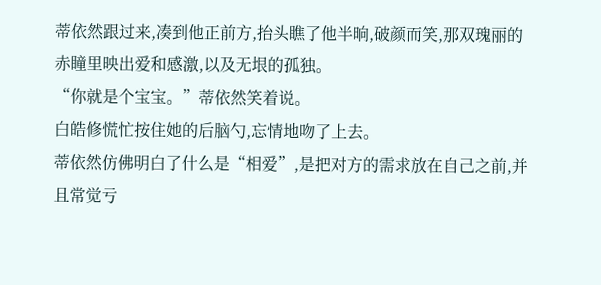蒂依然跟过来,凑到他正前方,抬头瞧了他半晌,破颜而笑,那双瑰丽的赤瞳里映出爱和感激,以及无垠的孤独。
“你就是个宝宝。”蒂依然笑着说。
白皓修慌忙按住她的后脑勺,忘情地吻了上去。
蒂依然仿佛明白了什么是“相爱”,是把对方的需求放在自己之前,并且常觉亏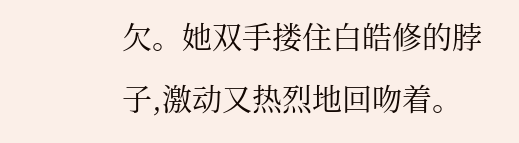欠。她双手搂住白皓修的脖子,激动又热烈地回吻着。